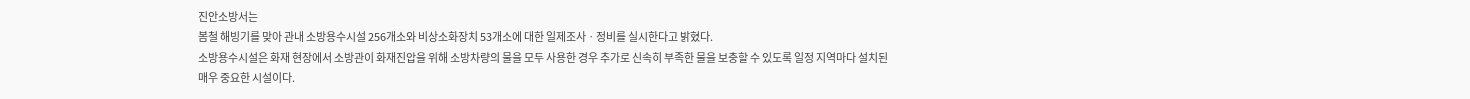진안소방서는
봄철 해빙기를 맞아 관내 소방용수시설 256개소와 비상소화장치 53개소에 대한 일제조사ㆍ정비를 실시한다고 밝혔다.
소방용수시설은 화재 현장에서 소방관이 화재진압을 위해 소방차량의 물을 모두 사용한 경우 추가로 신속히 부족한 물을 보충할 수 있도록 일정 지역마다 설치된 매우 중요한 시설이다.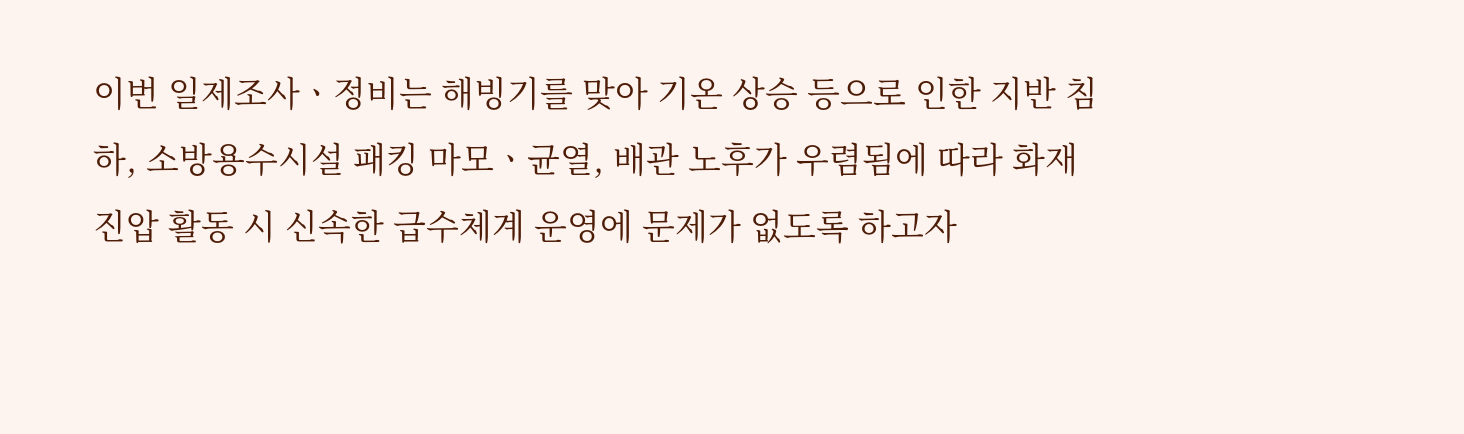이번 일제조사ㆍ정비는 해빙기를 맞아 기온 상승 등으로 인한 지반 침하, 소방용수시설 패킹 마모ㆍ균열, 배관 노후가 우렴됨에 따라 화재진압 활동 시 신속한 급수체계 운영에 문제가 없도록 하고자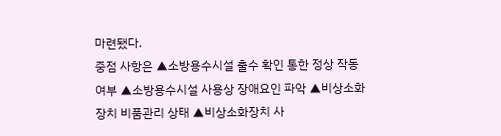마련됐다.
중점 사항은 ▲소방용수시설 출수 확인 통한 정상 작동 여부 ▲소방용수시설 사용상 장애요인 파악 ▲비상소화장치 비품관리 상태 ▲비상소화장치 사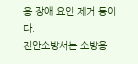용 장애 요인 제거 등이다.
진안소방서는 소방용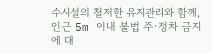수시설의 철저한 유지관리와 함께, 인근 5m 이내 불법 주·정차 금지에 대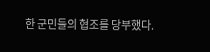한 군민들의 협조를 당부했다.